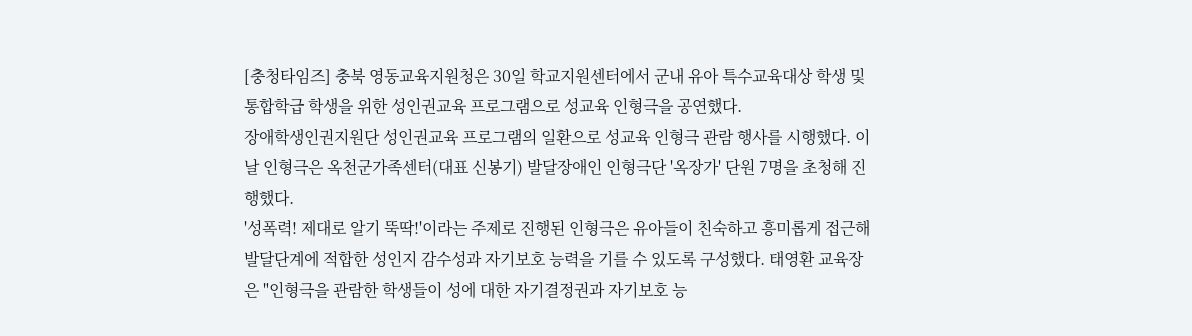[충청타임즈] 충북 영동교육지원청은 30일 학교지원센터에서 군내 유아 특수교육대상 학생 및 통합학급 학생을 위한 성인권교육 프로그램으로 성교육 인형극을 공연했다.
장애학생인권지원단 성인권교육 프로그램의 일환으로 성교육 인형극 관람 행사를 시행했다. 이날 인형극은 옥천군가족센터(대표 신봉기) 발달장애인 인형극단 '옥장가' 단원 7명을 초청해 진행했다.
'성폭력! 제대로 알기 뚝딱!'이라는 주제로 진행된 인형극은 유아들이 친숙하고 흥미롭게 접근해 발달단계에 적합한 성인지 감수성과 자기보호 능력을 기를 수 있도록 구성했다. 태영환 교육장은 "인형극을 관람한 학생들이 성에 대한 자기결정권과 자기보호 능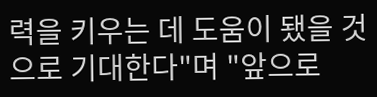력을 키우는 데 도움이 됐을 것으로 기대한다"며 "앞으로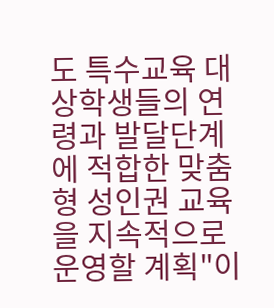도 특수교육 대상학생들의 연령과 발달단계에 적합한 맞춤형 성인권 교육을 지속적으로 운영할 계획"이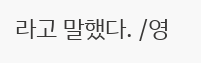라고 말했다. /영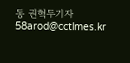동 권혁두기자 58arod@cctlmes.kr